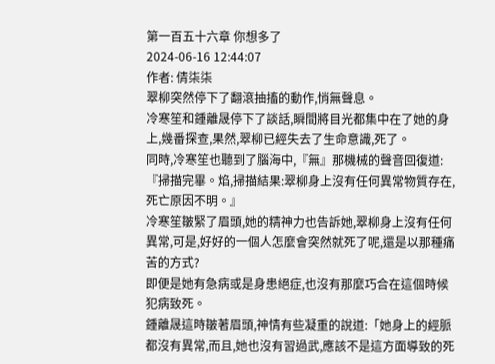第一百五十六章 你想多了
2024-06-16 12:44:07
作者: 倩柒柒
翠柳突然停下了翻滾抽搐的動作,悄無聲息。
冷寒笙和鍾離晟停下了談話,瞬間將目光都集中在了她的身上,幾番探查,果然,翠柳已經失去了生命意識,死了。
同時,冷寒笙也聽到了腦海中,『無』那機械的聲音回復道:『掃描完畢。焰,掃描結果:翠柳身上沒有任何異常物質存在,死亡原因不明。』
冷寒笙皺緊了眉頭,她的精神力也告訴她,翠柳身上沒有任何異常,可是,好好的一個人怎麼會突然就死了呢,還是以那種痛苦的方式?
即便是她有急病或是身患絕症,也沒有那麼巧合在這個時候犯病致死。
鍾離晟這時皺著眉頭,神情有些凝重的說道:「她身上的經脈都沒有異常,而且,她也沒有習過武,應該不是這方面導致的死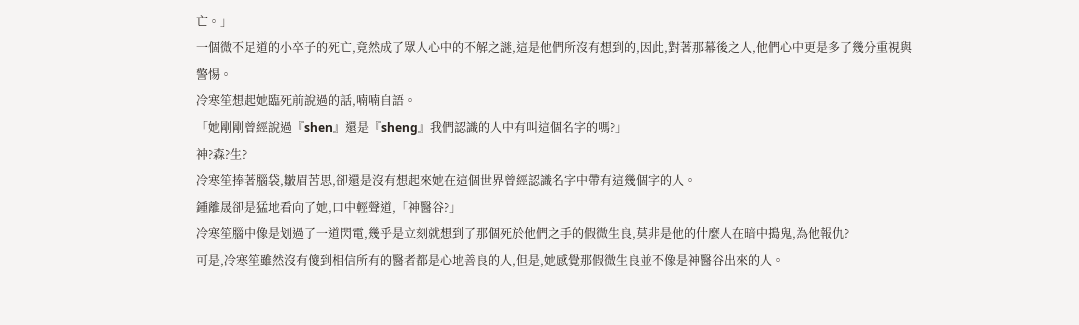亡。」
一個微不足道的小卒子的死亡,竟然成了眾人心中的不解之謎,這是他們所沒有想到的,因此,對著那幕後之人,他們心中更是多了幾分重視與警惕。
冷寒笙想起她臨死前說過的話,喃喃自語。
「她剛剛曾經說過『shen』還是『sheng』我們認識的人中有叫這個名字的嗎?」
神?森?生?
冷寒笙捧著腦袋,皺眉苦思,卻還是沒有想起來她在這個世界曾經認識名字中帶有這幾個字的人。
鍾離晟卻是猛地看向了她,口中輕聲道,「神醫谷?」
冷寒笙腦中像是划過了一道閃電,幾乎是立刻就想到了那個死於他們之手的假微生良,莫非是他的什麼人在暗中搗鬼,為他報仇?
可是,冷寒笙雖然沒有傻到相信所有的醫者都是心地善良的人,但是,她感覺那假微生良並不像是神醫谷出來的人。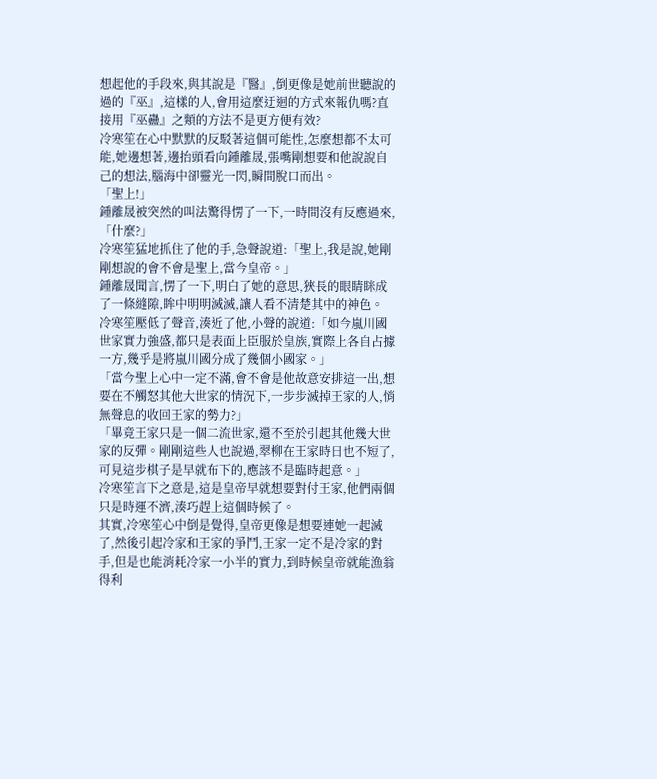想起他的手段來,與其說是『醫』,倒更像是她前世聽說的過的『巫』,這樣的人,會用這麼迂迴的方式來報仇嗎?直接用『巫蠱』之類的方法不是更方便有效?
冷寒笙在心中默默的反駁著這個可能性,怎麼想都不太可能,她邊想著,邊抬頭看向鍾離晟,張嘴剛想要和他說說自己的想法,腦海中卻靈光一閃,瞬間脫口而出。
「聖上!」
鍾離晟被突然的叫法驚得愣了一下,一時間沒有反應過來,「什麼?」
冷寒笙猛地抓住了他的手,急聲說道:「聖上,我是說,她剛剛想說的會不會是聖上,當今皇帝。」
鍾離晟聞言,愣了一下,明白了她的意思,狹長的眼睛眯成了一條縫隙,眸中明明滅滅,讓人看不清楚其中的神色。
冷寒笙壓低了聲音,湊近了他,小聲的說道:「如今嵐川國世家實力強盛,都只是表面上臣服於皇族,實際上各自占據一方,幾乎是將嵐川國分成了幾個小國家。」
「當今聖上心中一定不滿,會不會是他故意安排這一出,想要在不觸怒其他大世家的情況下,一步步滅掉王家的人,悄無聲息的收回王家的勢力?」
「畢竟王家只是一個二流世家,還不至於引起其他幾大世家的反彈。剛剛這些人也說過,翠柳在王家時日也不短了,可見這步棋子是早就布下的,應該不是臨時起意。」
冷寒笙言下之意是,這是皇帝早就想要對付王家,他們兩個只是時運不濟,湊巧趕上這個時候了。
其實,冷寒笙心中倒是覺得,皇帝更像是想要連她一起滅了,然後引起冷家和王家的爭鬥,王家一定不是冷家的對手,但是也能消耗冷家一小半的實力,到時候皇帝就能漁翁得利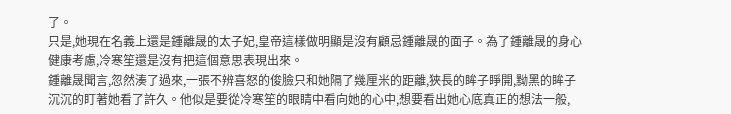了。
只是,她現在名義上還是鍾離晟的太子妃,皇帝這樣做明顯是沒有顧忌鍾離晟的面子。為了鍾離晟的身心健康考慮,冷寒笙還是沒有把這個意思表現出來。
鍾離晟聞言,忽然湊了過來,一張不辨喜怒的俊臉只和她隔了幾厘米的距離,狹長的眸子睜開,黝黑的眸子沉沉的盯著她看了許久。他似是要從冷寒笙的眼睛中看向她的心中,想要看出她心底真正的想法一般,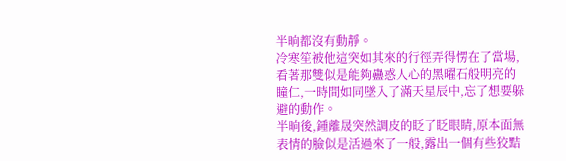半晌都沒有動靜。
冷寒笙被他這突如其來的行徑弄得愣在了當場,看著那雙似是能夠蠱惑人心的黑曜石般明亮的瞳仁,一時間如同墜入了滿天星辰中,忘了想要躲避的動作。
半晌後,鍾離晟突然調皮的眨了眨眼睛,原本面無表情的臉似是活過來了一般,露出一個有些狡黠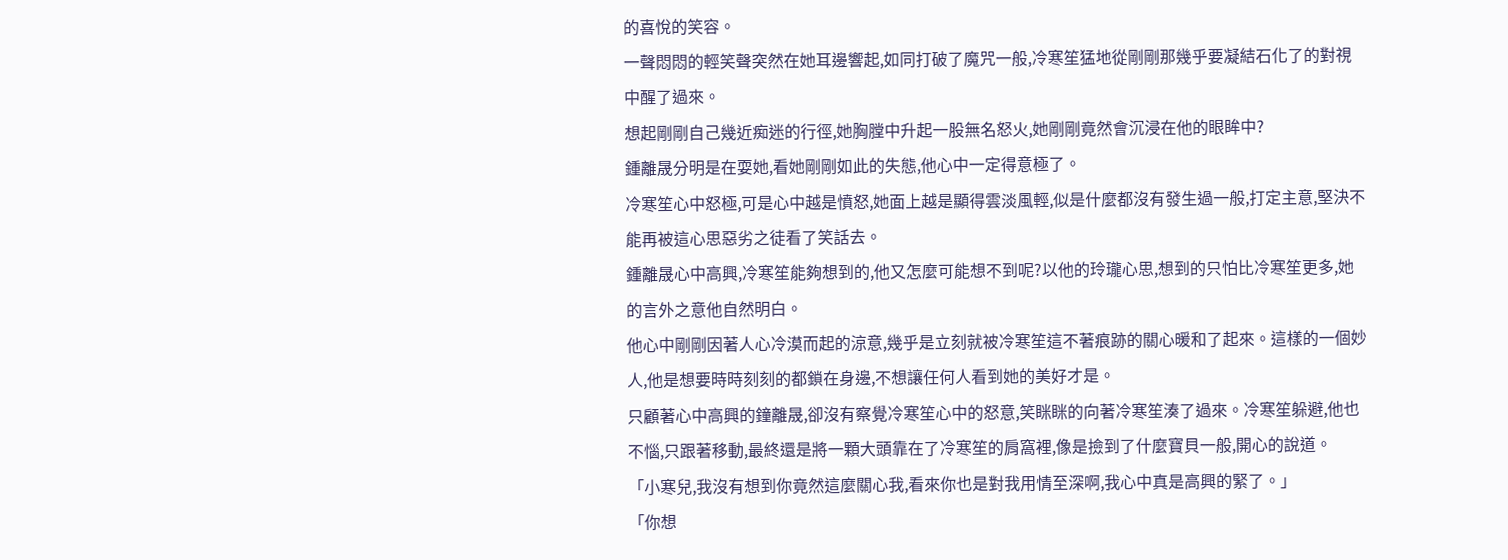的喜悅的笑容。
一聲悶悶的輕笑聲突然在她耳邊響起,如同打破了魔咒一般,冷寒笙猛地從剛剛那幾乎要凝結石化了的對視中醒了過來。
想起剛剛自己幾近痴迷的行徑,她胸膛中升起一股無名怒火,她剛剛竟然會沉浸在他的眼眸中?
鍾離晟分明是在耍她,看她剛剛如此的失態,他心中一定得意極了。
冷寒笙心中怒極,可是心中越是憤怒,她面上越是顯得雲淡風輕,似是什麼都沒有發生過一般,打定主意,堅決不能再被這心思惡劣之徒看了笑話去。
鍾離晟心中高興,冷寒笙能夠想到的,他又怎麼可能想不到呢?以他的玲瓏心思,想到的只怕比冷寒笙更多,她的言外之意他自然明白。
他心中剛剛因著人心冷漠而起的涼意,幾乎是立刻就被冷寒笙這不著痕跡的關心暖和了起來。這樣的一個妙人,他是想要時時刻刻的都鎖在身邊,不想讓任何人看到她的美好才是。
只顧著心中高興的鐘離晟,卻沒有察覺冷寒笙心中的怒意,笑眯眯的向著冷寒笙湊了過來。冷寒笙躲避,他也不惱,只跟著移動,最終還是將一顆大頭靠在了冷寒笙的肩窩裡,像是撿到了什麼寶貝一般,開心的說道。
「小寒兒,我沒有想到你竟然這麼關心我,看來你也是對我用情至深啊,我心中真是高興的緊了。」
「你想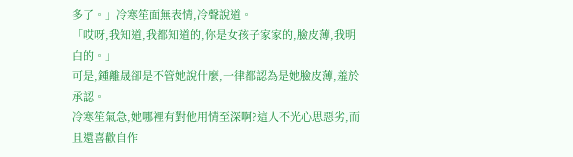多了。」冷寒笙面無表情,冷聲說道。
「哎呀,我知道,我都知道的,你是女孩子家家的,臉皮薄,我明白的。」
可是,鍾離晟卻是不管她說什麼,一律都認為是她臉皮薄,羞於承認。
冷寒笙氣急,她哪裡有對他用情至深啊?這人不光心思惡劣,而且還喜歡自作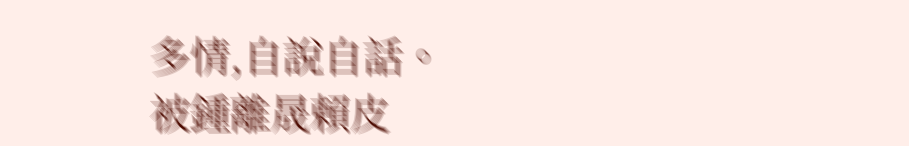多情,自說自話。
被鍾離晟賴皮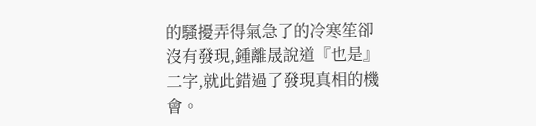的騷擾弄得氣急了的冷寒笙卻沒有發現,鍾離晟說道『也是』二字,就此錯過了發現真相的機會。